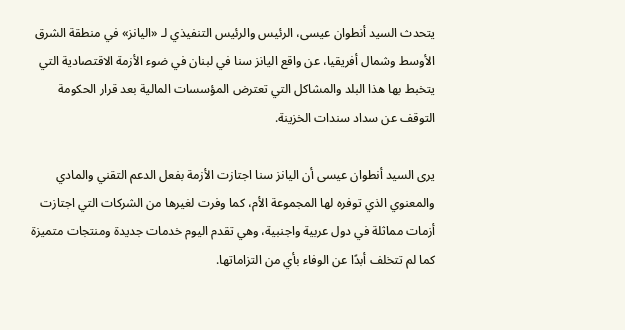يتحدث السيد أنطوان عيسى، الرئيس والرئيس التنفيذي لـ «اليانز» في منطقة الشرق الأوسط وشمال أفريقيا، عن واقع اليانز سنا في لبنان في ضوء الأزمة الاقتصادية التي يتخبط بها هذا البلد والمشاكل التي تعترض المؤسسات المالية بعد قرار الحكومة التوقف عن سداد سندات الخزينة.

يرى السيد أنطوان عيسى أن اليانز سنا اجتازت الأزمة بفعل الدعم التقني والمادي والمعنوي الذي توفره لها المجموعة الأم، كما وفرت لغيرها من الشركات التي اجتازت أزمات مماثلة في دول عربية واجنبية، وهي تقدم اليوم خدمات جديدة ومنتجات متميزة كما لم تتخلف أبدًا عن الوفاء بأي من التزاماتها.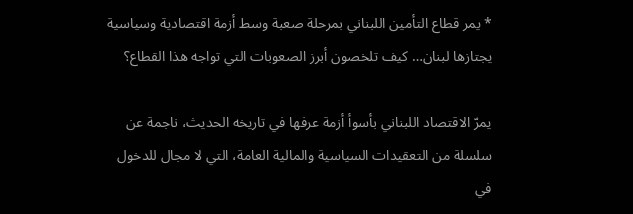* يمر قطاع التأمين اللبناني بمرحلة صعبة وسط أزمة اقتصادية وسياسية يجتازها لبنان… كيف تلخصون أبرز الصعوبات التي تواجه هذا القطاع؟

يمرّ الاقتصاد اللبناني بأسوأ أزمة عرفها في تاريخه الحديث، ناجمة عن سلسلة من التعقيدات السياسية والمالية العامة، التي لا مجال للدخول في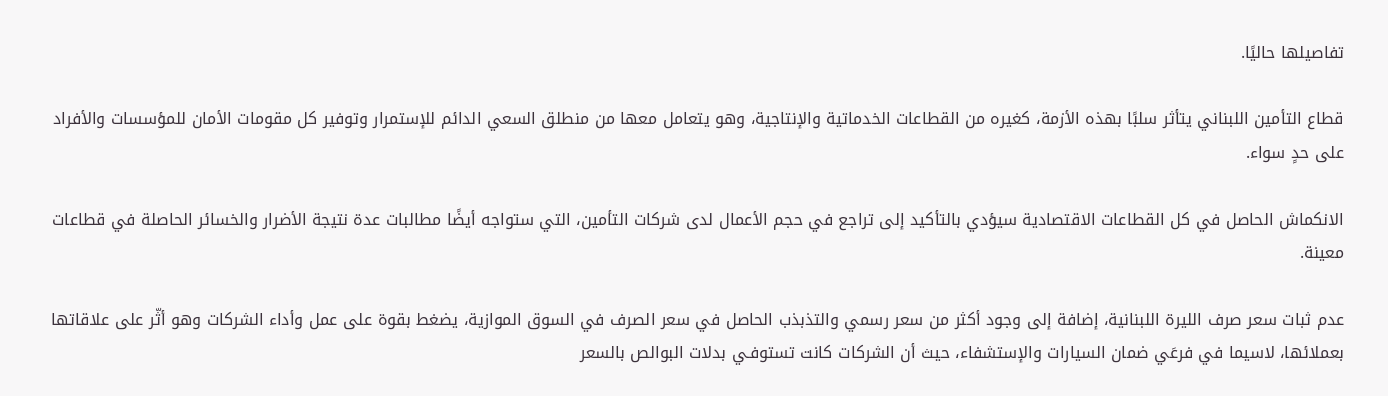تفاصيلها حاليًا.

قطاع التأمين اللبناني يتأثر سلبًا بهذه الأزمة، كغيره من القطاعات الخدماتية والإنتاجية، وهو يتعامل معها من منطلق السعي الدائم للإستمرار وتوفير كل مقومات الأمان للمؤسسات والأفراد على حدٍ سواء.

الانكماش الحاصل في كل القطاعات الاقتصادية سيؤدي بالتأكيد إلى تراجع في حجم الأعمال لدى شركات التأمين، التي ستواجه أيضًا مطالبات عدة نتيجة الأضرار والخسائر الحاصلة في قطاعات معينة.

عدم ثبات سعر صرف الليرة اللبنانية، إضافة إلى وجود أكثر من سعر رسمي والتذبذب الحاصل في سعر الصرف في السوق الموازية، يضغط بقوة على عمل وأداء الشركات وهو أثّر على علاقاتها بعملائها، لاسيما في فرعَي ضمان السيارات والإستشفاء، حيث أن الشركات كانت تستوفـي بدلات البوالص بالسعر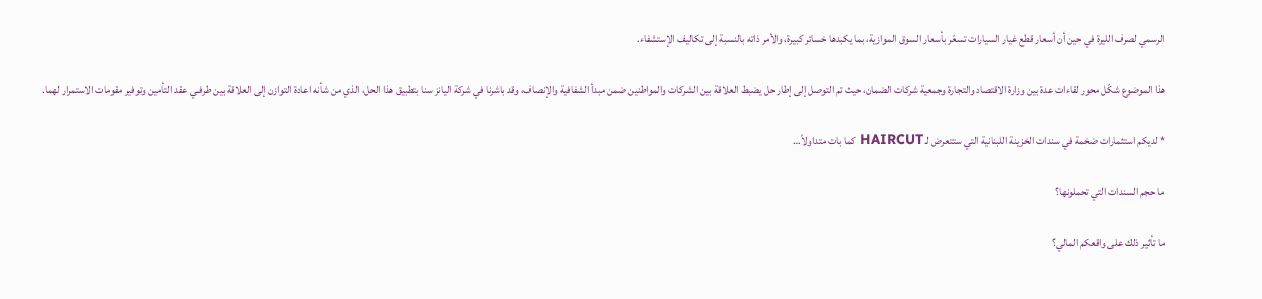الرسمي لصرف الليرة في حين أن أسعار قطع غيار السيارات تسعّر بأسعار السوق الموازية، بما يكبدها خسائر كبيرة، والأمر ذاته بالنسبة إلى تكاليف الإستشفاء.

هذا الموضوع شكّل محور لقاءات عدة بين وزارة الاقتصاد والتجارة وجمعية شركات الضمان، حيث تم التوصل إلى إطار حل يضبط العلاقة بين الشركات والمواطنين ضمن مبدأ الشفافية والإنصاف، وقد باشرنا في شركة اليانز سنا بتطبيق هذا الحل، الذي من شأنه اعادة التوازن إلى العلاقة بين طرفـي عقد التأمين وتوفير مقومات الاستمرار لهما.

* لديكم استثمارات ضخمة في سندات الخزينة اللبنانية التي ستتعرض لـ HAIRCUT كما بات متداولاً…

ما حجم السندات التي تحملونها؟

ما تأثير ذلك على واقعكم المالي؟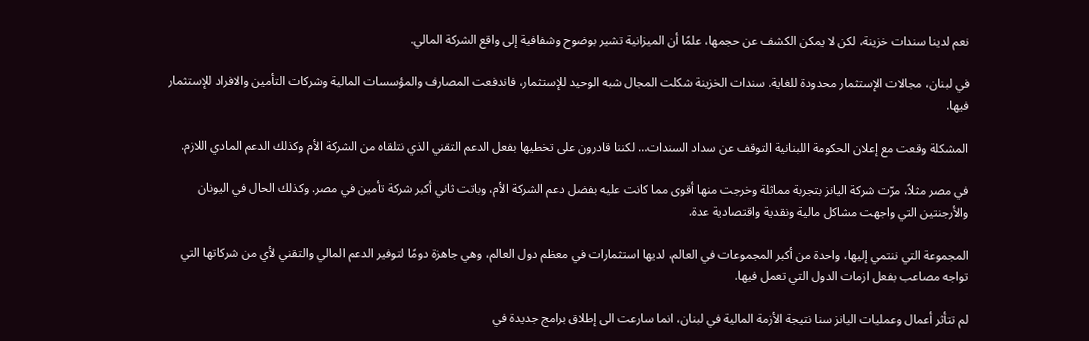نعم لدينا سندات خزينة، لكن لا يمكن الكشف عن حجمها، علمًا أن الميزانية تشير بوضوح وشفافية إلى واقع الشركة المالي.

في لبنان، مجالات الإستثمار محدودة للغاية. سندات الخزينة شكلت المجال شبه الوحيد للإستثمار، فاندفعت المصارف والمؤسسات المالية وشركات التأمين والافراد للإستثمار فيها.

المشكلة وقعت مع إعلان الحكومة اللبنانية التوقف عن سداد السندات… لكننا قادرون على تخطيها بفعل الدعم التقني الذي نتلقاه من الشركة الأم وكذلك الدعم المادي اللازم.

في مصر مثلاً، مرّت شركة اليانز بتجربة مماثلة وخرجت منها أقوى مما كانت عليه بفضل دعم الشركة الأم، وباتت ثاني أكبر شركة تأمين في مصر. وكذلك الحال في اليونان والأرجنتين التي واجهت مشاكل مالية ونقدية واقتصادية عدة.

المجموعة التي ننتمي إليها، واحدة من أكبر المجموعات في العالم، لديها استثمارات في معظم دول العالم، وهي جاهزة دومًا لتوفير الدعم المالي والتقني لأي من شركاتها التي تواجه مصاعب بفعل ازمات الدول التي تعمل فيها.

لم تتأثر أعمال وعمليات اليانز سنا نتيجة الأزمة المالية في لبنان، انما سارعت الى إطلاق برامج جديدة في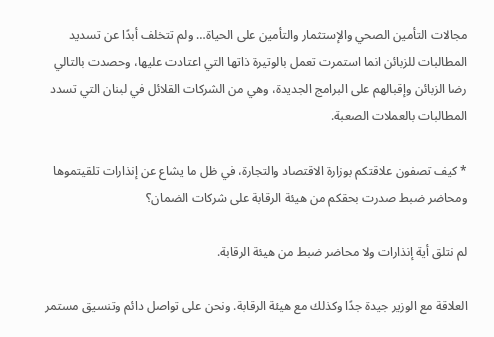مجالات التأمين الصحي والإستثمار والتأمين على الحياة… ولم تتخلف أبدًا عن تسديد المطالبات للزبائن انما استمرت تعمل بالوتيرة ذاتها التي اعتادت عليها، وحصدت بالتالي رضا الزبائن وإقبالهم على البرامج الجديدة، وهي من الشركات القلائل في لبنان التي تسدد المطالبات بالعملات الصعبة.

* كيف تصفون علاقتكم بوزارة الاقتصاد والتجارة، في ظل ما يشاع عن إنذارات تلقيتموها ومحاضر ضبط صدرت بحقكم من هيئة الرقابة على شركات الضمان؟

لم نتلق أية إنذارات ولا محاضر ضبط من هيئة الرقابة.

العلاقة مع الوزير جيدة جدًا وكذلك مع هيئة الرقابة. ونحن على تواصل دائم وتنسيق مستمر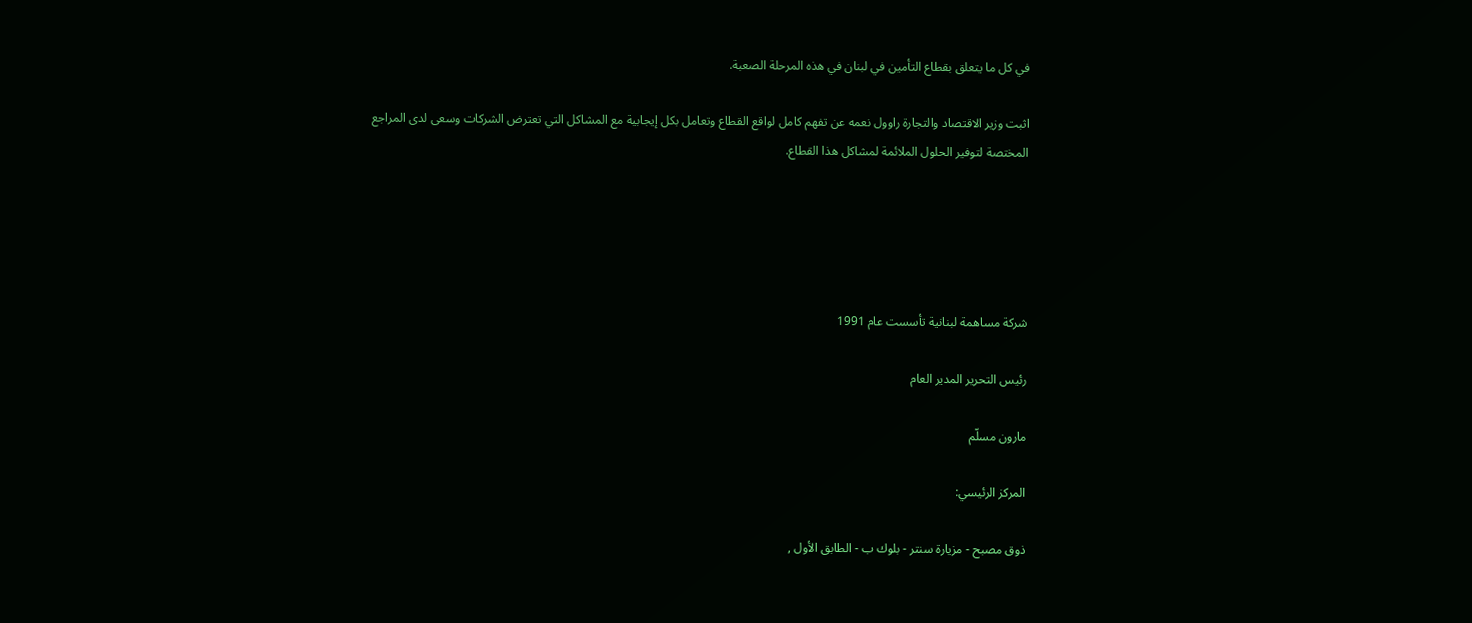في كل ما يتعلق بقطاع التأمين في لبنان في هذه المرحلة الصعبة.

اثبت وزير الاقتصاد والتجارة راوول نعمه عن تفهم كامل لواقع القطاع وتعامل بكل إيجابية مع المشاكل التي تعترض الشركات وسعى لدى المراجع المختصة لتوفير الحلول الملائمة لمشاكل هذا القطاع.





شركة مساهمة لبنانية تأسست عام 1991

رئيس التحرير المدير العام

مارون مسلّم

المركز الرئيسي:

ذوق مصبح - مزيارة سنتر - بلوك ب - الطابق الأول ,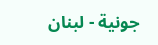جونية - لبنان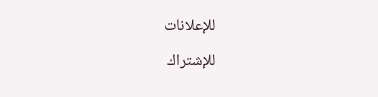للإعلانات

للإشتراك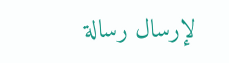لإرسال رسالة